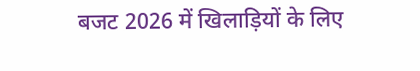बजट 2026 में खिलाड़ियों के लिए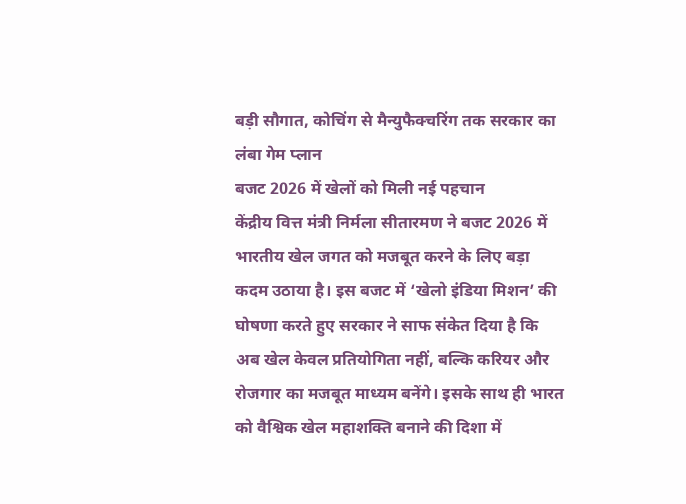बड़ी सौगात, कोचिंग से मैन्युफैक्चरिंग तक सरकार का लंबा गेम प्लान
बजट 2026 में खेलों को मिली नई पहचान
केंद्रीय वित्त मंत्री निर्मला सीतारमण ने बजट 2026 में भारतीय खेल जगत को मजबूत करने के लिए बड़ा कदम उठाया है। इस बजट में ‘खेलो इंडिया मिशन’ की घोषणा करते हुए सरकार ने साफ संकेत दिया है कि अब खेल केवल प्रतियोगिता नहीं, बल्कि करियर और रोजगार का मजबूत माध्यम बनेंगे। इसके साथ ही भारत को वैश्विक खेल महाशक्ति बनाने की दिशा में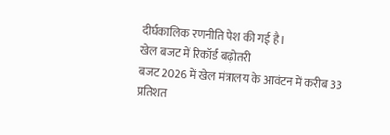दीर्घकालिक रणनीति पेश की गई है।
खेल बजट में रिकॉर्ड बढ़ोतरी
बजट 2026 में खेल मंत्रालय के आवंटन में करीब 33 प्रतिशत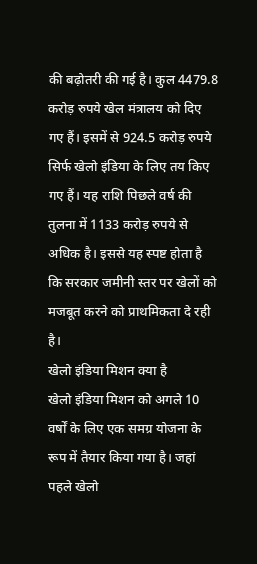की बढ़ोतरी की गई है। कुल 4479.8 करोड़ रुपये खेल मंत्रालय को दिए गए हैं। इसमें से 924.5 करोड़ रुपये सिर्फ खेलो इंडिया के लिए तय किए गए हैं। यह राशि पिछले वर्ष की तुलना में 1133 करोड़ रुपये से अधिक है। इससे यह स्पष्ट होता है कि सरकार जमीनी स्तर पर खेलों को मजबूत करने को प्राथमिकता दे रही है।
खेलो इंडिया मिशन क्या है
खेलो इंडिया मिशन को अगले 10 वर्षों के लिए एक समग्र योजना के रूप में तैयार किया गया है। जहां पहले खेलो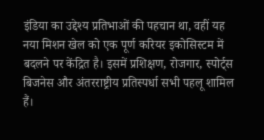इंडिया का उद्देश्य प्रतिभाओं की पहचान था, वहीं यह नया मिशन खेल को एक पूर्ण करियर इकोसिस्टम में बदलने पर केंद्रित है। इसमें प्रशिक्षण, रोजगार, स्पोर्ट्स बिजनेस और अंतरराष्ट्रीय प्रतिस्पर्धा सभी पहलू शामिल हैं।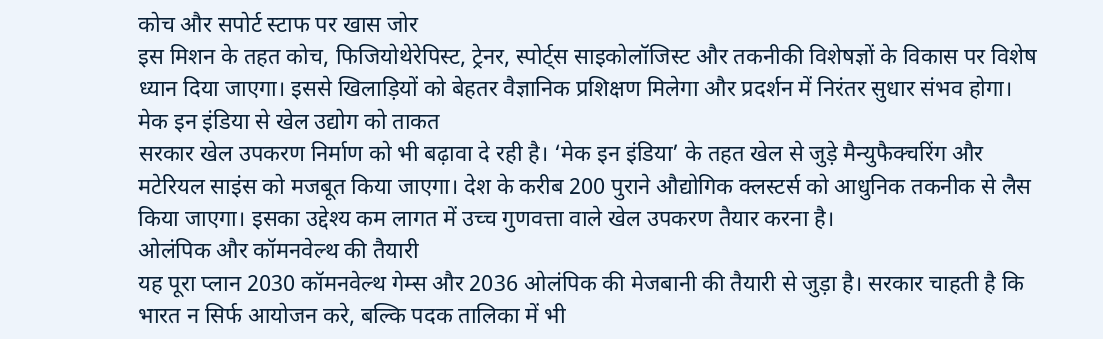कोच और सपोर्ट स्टाफ पर खास जोर
इस मिशन के तहत कोच, फिजियोथेरेपिस्ट, ट्रेनर, स्पोर्ट्स साइकोलॉजिस्ट और तकनीकी विशेषज्ञों के विकास पर विशेष ध्यान दिया जाएगा। इससे खिलाड़ियों को बेहतर वैज्ञानिक प्रशिक्षण मिलेगा और प्रदर्शन में निरंतर सुधार संभव होगा।
मेक इन इंडिया से खेल उद्योग को ताकत
सरकार खेल उपकरण निर्माण को भी बढ़ावा दे रही है। ‘मेक इन इंडिया’ के तहत खेल से जुड़े मैन्युफैक्चरिंग और मटेरियल साइंस को मजबूत किया जाएगा। देश के करीब 200 पुराने औद्योगिक क्लस्टर्स को आधुनिक तकनीक से लैस किया जाएगा। इसका उद्देश्य कम लागत में उच्च गुणवत्ता वाले खेल उपकरण तैयार करना है।
ओलंपिक और कॉमनवेल्थ की तैयारी
यह पूरा प्लान 2030 कॉमनवेल्थ गेम्स और 2036 ओलंपिक की मेजबानी की तैयारी से जुड़ा है। सरकार चाहती है कि भारत न सिर्फ आयोजन करे, बल्कि पदक तालिका में भी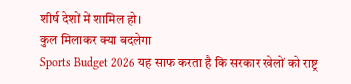शीर्ष देशों में शामिल हो।
कुल मिलाकर क्या बदलेगा
Sports Budget 2026 यह साफ करता है कि सरकार खेलों को राष्ट्र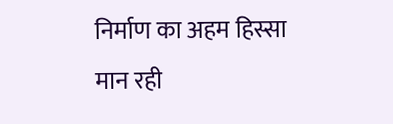निर्माण का अहम हिस्सा मान रही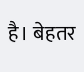है। बेहतर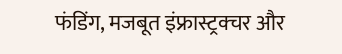फंडिंग, मजबूत इंफ्रास्ट्रक्चर और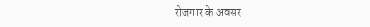रोजगार के अवसर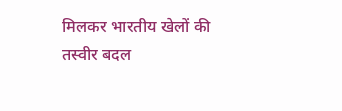मिलकर भारतीय खेलों की तस्वीर बदल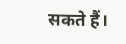सकते हैं।